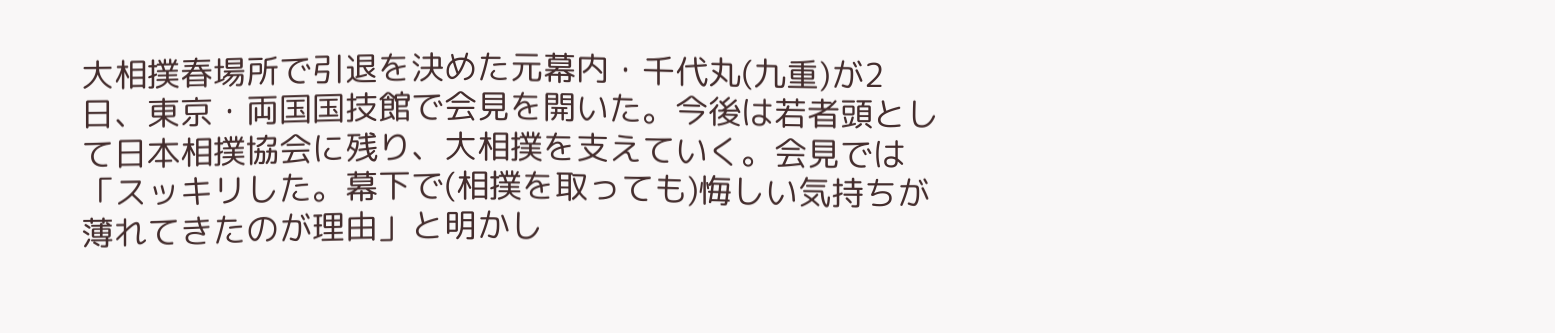大相撲春場所で引退を決めた元幕内・千代丸(九重)が2日、東京・両国国技館で会見を開いた。今後は若者頭として日本相撲協会に残り、大相撲を支えていく。会見では「スッキリした。幕下で(相撲を取っても)悔しい気持ちが薄れてきたのが理由」と明かし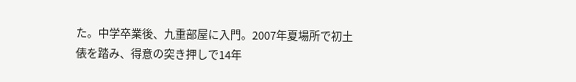た。中学卒業後、九重部屋に入門。2007年夏場所で初土俵を踏み、得意の突き押しで14年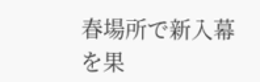春場所で新入幕を果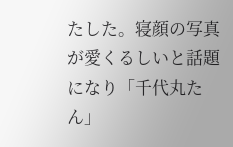たした。寝顔の写真が愛くるしいと話題になり「千代丸たん」